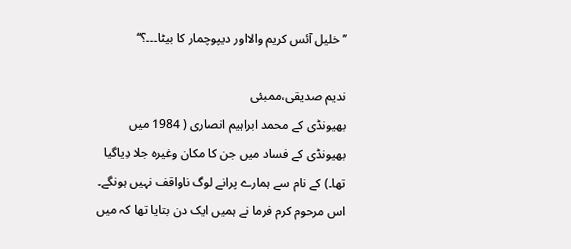’’ خلیل آئس کریم والااور دیپوچمار کا بیٹا۔۔۔؟‘‘

ندیم صدیقی،ممبئی
بھیونڈی کے محمد ابراہیم انصاری ( 1984 میں بھیونڈی کے فساد میں جن کا مکان وغیرہ جلا دِیاگیا تھا۔) کے نام سے ہمارے پرانے لوگ ناواقف نہیں ہونگے۔ اس مرحوم کرم فرما نے ہمیں ایک دن بتایا تھا کہ میں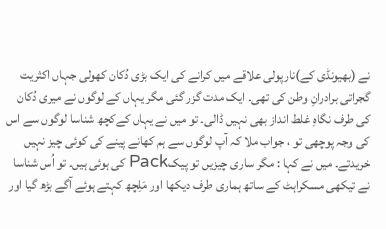نے (بھیونڈی کے)نارپولی علاقے میں کرانے کی ایک بڑی دُکان کھولی جہاں اکثریت گجراتی برادرانِ وطن کی تھی۔ ایک مدت گزر گئی مگر یہاں کے لوگوں نے میری دُکان کی طرف نگاہِ غلط انداز بھی نہیں ڈالی۔ تو میں نے یہاں کےکچھ شناسا لوگوں سے اس کی وجہ پوچھی تو ، جواب ملا کہ آپ لوگوں سے ہم کھانے پینے کی کوئی چیز نہیں خریدتے۔ میں نے کہا : مگر ساری چیزیں تو پیکPack کی ہوئی ہیں۔ تو اُس شناسا نے تیکھی مسکراہٹ کے ساتھ ہماری طرف دیکھا اور مَلِچھ کہتے ہوئے آگے بڑھ گیا اور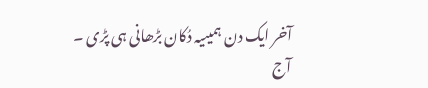آخر ایک دن ہمیںیہ دُکان بڑھانی ہی پڑی ۔
آج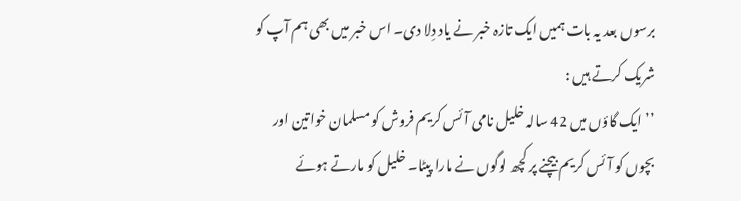برسوں بعد یہ بات ہمیں ایک تازہ خبر نے یاد دِلا دی۔ اس خبر میں بھی ہم آپ کو شریک کرتے ہیں :
’’ ایک گاؤں میں 42 سالہ خلیل نامی آئس کریم فروش کو مسلمان خواتین اور بچوں کو آئس کریم بیچنے پر کچھ لوگوں نے مارا پیٹا۔ خلیل کو مارتے ہوئے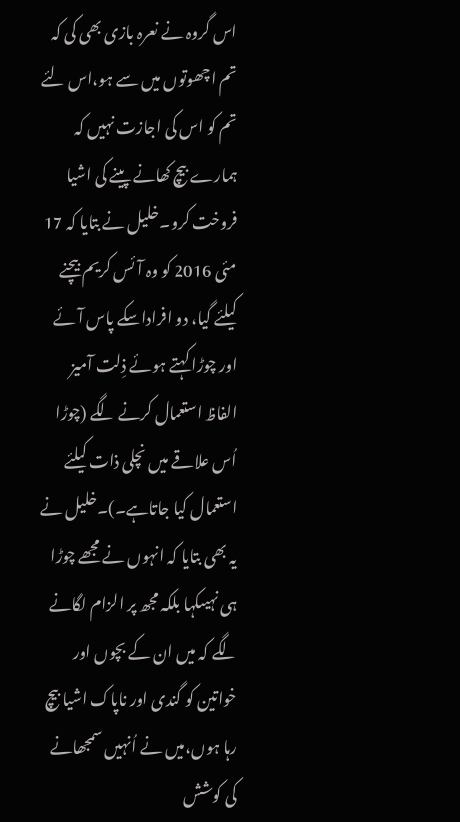اس گروہ نے نعرہ بازی بھی کی کہ تم اچھوتوں میں سے ہو،اس لئے تم کو اس کی اجازت نہیں کہ ہمارے بیچ کھانے پینے کی اشیا فروخت کرو۔خلیل نے بتایا کہ 17 مئی 2016 کو وہ آئس کریم بیچنے کیلئے گیا، دو افراداسکے پاس آئے اور چوڑا کہتے ہوئے ذِلت آمیز الفاظ استعمال کرنے لگے (چوڑا اُس علاقے میں نچلی ذات کیلئے استعمال کیا جاتاہے۔)۔خلیل نے یہ بھی بتایا کہ انہوں نے مجھے چوڑا ہی نہیںکہا بلکہ مجھ پر الزام لگانے لگے کہ میں ان کے بچوں اور خواتین کو گندی اور ناپاک اشیا بیچ رہا ہوں،میں نے اُنہیں سمجھانے کی کوشش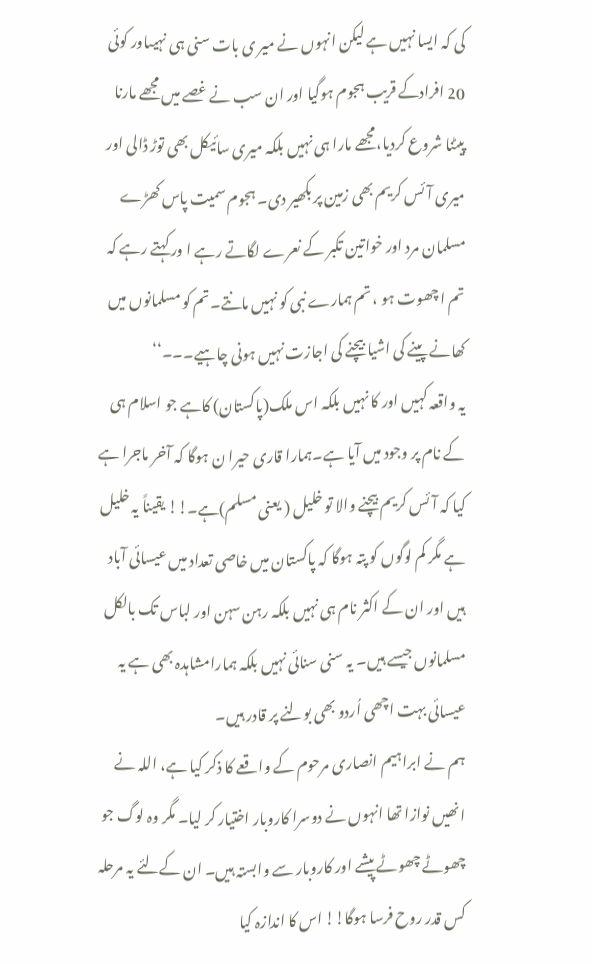کی کہ ایسا نہیں ہے لیکن انہوں نے میر ی بات سنی ہی نہیںاور کوئی 20 افرادکے قریب ہجوم ہوگیا اور ان سب نے غصے میں مجھے مارنا پیٹنا شروع کردیا،مجھے مارا ہی نہیں بلکہ میری سائیکل بھی توڑ ڈالی اور میری آئس کریم بھی زمین پر بکھیر دی۔ ہجوم سمیت پاس کھڑے مسلمان مرد اور خواتین تکبر کے نعرے لگاتے رہے ا ور کہتے رہے کہ تم ا چھوت ہو ، تم ہمارے نبی کو نہیں مانتے۔تم کو مسلمانوں میں کھانے پینے کی اشیا بیچنے کی اجازت نہیں ہونی چاہیے۔۔۔‘‘
یہ واقعہ کہیں اور کا نہیں بلکہ اس ملک(پاکستان) کاہے جو اسلام ہی کے نام پر وجود میں آیا ہے۔ہمارا قاری حیرا ن ہوگا کہ آخر ماجرا ہے کیا کہ آئس کریم بیچنے والا تو خلیل ( یعنی مسلم)ہے۔!! یقیناً یہ خلیل ہے مگر کم لوگوں کو پتہ ہوگا کہ پاکستان میں خاصی تعداد میں عیسائی آباد ہیں اور ان کے اکثر نام ہی نہیں بلکہ رہن سہن اور لباس تک بالکل مسلمانوں جیسے ہیں۔ یہ سنی سنائی نہیں بلکہ ہمارامشاہدہ بھی ہے یہ عیسائی بہت اچھی اُردو بھی بولنے پر قادر ہیں۔
ہم نے ابراہیم انصاری مرحوم کے واقعے کا ذکر کیا ہے، اللہ نے انھیں نوازا تھا انہوں نے دوسرا کاروبار اختیار کر لیا۔ مگر وہ لوگ جو چھوٹے چھوٹے پیشے اور کاروبار سے وابستہ ہیں۔ ان کےلئے یہ مرحلہ کس قدر روح فرسا ہوگا!! اس کا اندازہ کیا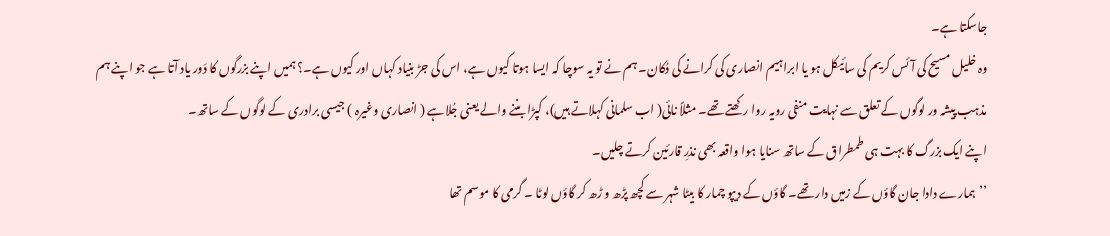جاسکتا ہے۔
وہ خلیل مسیح کی آئس کریم کی سائیکل ہو یا ابراہیم انصاری کی کرانے کی دُکان۔ ہم نے تو یہ سوچا کہ ایسا ہوتا کیوں ہے، اس کی جڑ بنیاد کہاں اور کیوں ہے۔؟ ہمیں اپنے بزرگوں کا دَور یاد آتا ہے جو اپنے ہم مذہب پیشہ ور لوگوں کے تعلق سے نہایت منفی رویہ روا رکھتے تھے۔ مثلاً نائی( اب سلمانی کہلاتے ہیں)، کپڑا بننے والے یعنی جُلاہے ( انصاری وغیرہ ) جیسی برادری کے لوگوں کے ساتھ۔
اپنے ایک بزرگ کا بہت ہی طمطراق کے ساتھ سنایا ہوا واقعہ بھی نذرِ قارئین کرتے چلیں۔
’’ہمارے دادا جان گاؤں کے زمیں دار تھے۔ گاؤں کے دیپو چمار کا بیٹا شہر سے کچھ پڑھ و ڑھ کر گاؤں لوٹا ۔ گرمی کا موسم تھا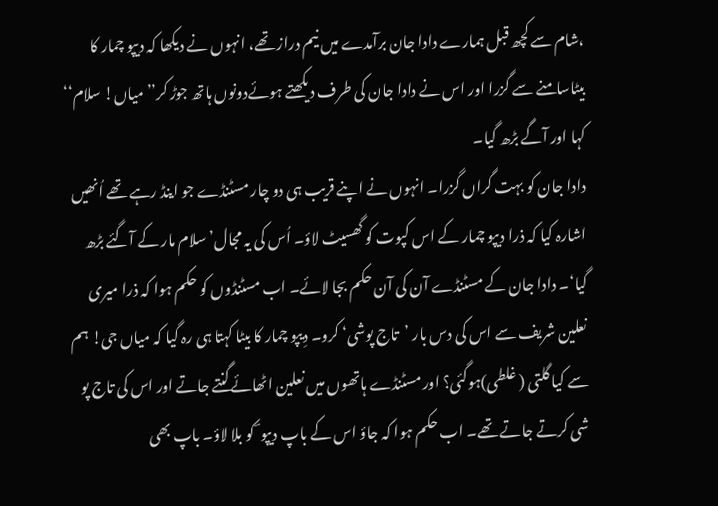،شام سے کچھ قبل ہمارے دادا جان برآمدے میں نیم دراز تھے، انہوں نے دیکھا کہ دیپو چمار کا بیٹاسامنے سے گزرا اور اس نے دادا جان کی طرف دیکھتے ہوئےدونوں ہاتھ جوڑ کر’’ میاں! سلام‘‘ کہا اور آگے بڑھ گیا۔
دادا جان کو بہت گراں گزرا۔ انہوں نے اپنے قریب ہی دو چار مسٹنڈے جو اینڈ رہے تھے اُنھیں اشارہ کیا کہ ذرا دیپو چمار کے اس کپوت کو گھسیٹ لاؤ۔ اُس کی یہ مجال’ سلام مار کے آگئے بڑھ گیا‘۔ دادا جان کے مسٹنڈے آن کی آن حکم بجا لائے۔ اب مسٹنڈوں کو حکم ہوا کہ ذرا میری نعلین شریف سے اس کی دس بار ’تاج پوشی‘ کرو۔ دِیپو چمار کا بیٹا کہتا ہی رہ گیا کہ میاں جی! ہم سے کیا گلتی ( غلطی)ہوگئی؟ اور مسٹنڈے ہاتھوں میں نعلین اٹھائےگنتے جاتے اور اس کی تاج پو شی کرتے جاتے تھے۔ اب حکم ہوا کہ جاؤ اس کے باپ دیپو ؔ کو بلا لاؤ۔ باپ بھی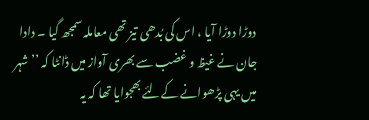دوڑا دوڑا آیا ، اس کی بُدھی تیز تھی معاملہ سمجھ گیا ۔ دادا جان نے غیظ و غضب سے بھری آواز میں ڈانٹا کہ ’’ شہر میں یہی پڑھوانے کےلئے بھجوایا تھا کہ یہ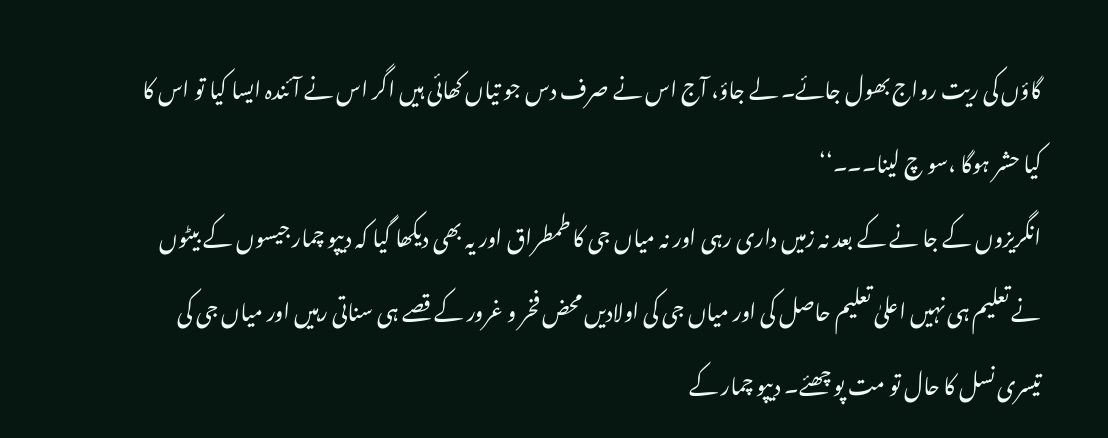گاؤں کی ریت رواج بھول جائے۔ لے جاؤ، آج اس نے صرف دس جو تیاں کھائی ہیں اگر اس نے آئندہ ایسا کیا تو اس کا کیا حشر ہوگا ،سو چ لینا۔۔۔‘‘
انگریزوں کے جا نے کے بعد نہ زمیں داری رہی اور نہ میاں جی کا طمطراق اور یہ بھی دیکھا گیا کہ دیپو چمار جیسوں کے بیٹوں نے تعلیم ہی نہیں اعلیٰ تعلیم حاصل کی اور میاں جی کی اولادیں محض فخر و غرور کے قصے ہی سناتی رہیں اور میاں جی کی تیسری نسل کا حال تو مت پو چھئے۔ دیپو چمار کے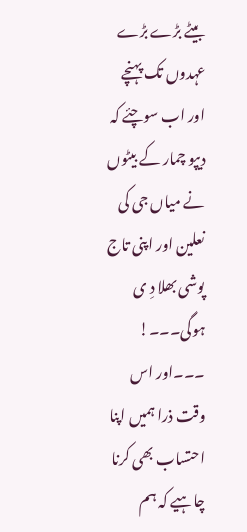بیٹے بڑے بڑے عہدوں تک پہنچے اور اب سوچئے کہ دیپو چمار کے بیٹوں نے میاں جی کی نعلین اور اپنی تاج پوشی بھلا دِ ی ہوگی۔۔۔! ۔۔۔اور اس وقت ذرا ہمیں اپنا احتساب بھی کرنا چاہیے کہ ہم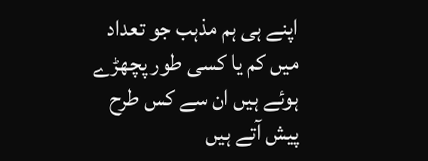اپنے ہی ہم مذہب جو تعداد میں کم یا کسی طور پچھڑے ہوئے ہیں ان سے کس طرح پیش آتے ہیں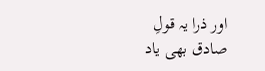اور ذرا یہ قولِ صادق بھی یاد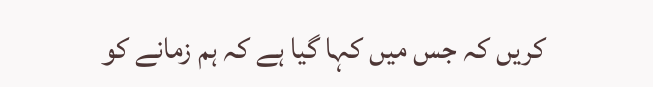کریں کہ جس میں کہا گیا ہے کہ ہم زمانے کو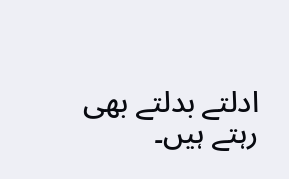ادلتے بدلتے بھی رہتے ہیں۔